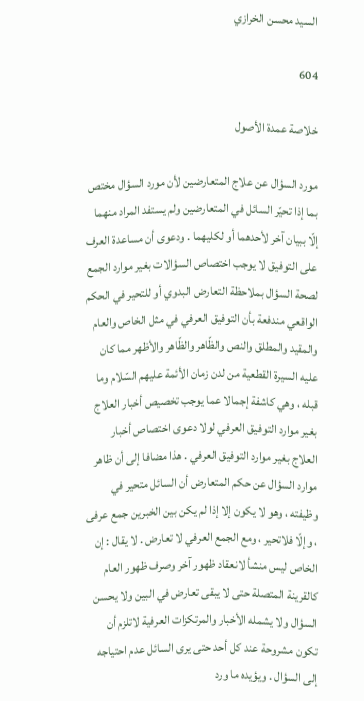السيد محسن الخرازي

604

خلاصة عمدة الأصول

مورد السؤال عن علاج المتعارضين لأن مورد السؤال مختص بما إذا تحيّر السائل في المتعارضين ولم يستفد المراد منهما إلّا ببيان آخر لأحدهما أو لكليهما . ودعوى أن مساعدة العرف على التوفيق لا يوجب اختصاص السؤالات بغير موارد الجمع لصحة السؤال بملاحظة التعارض البدوي أو للتحير في الحكم الواقعي مندفعة بأن التوفيق العرفي في مثل الخاص والعام والمقيد والمطلق والنص والظّاهر والظّاهر والأظهر مما كان عليه السيرة القطعية من لدن زمان الأئمة عليهم السّلام وما قبله ، وهي كاشفة إجمالا عما يوجب تخصيص أخبار العلاج بغير موارد التوفيق العرفي لولا دعوى اختصاص أخبار العلاج بغير موارد التوفيق العرفي . هذا مضافا إلى أن ظاهر موارد السؤال عن حكم المتعارض أن السائل متحير في وظيفته ، وهو لا يكون إلا إذا لم يكن بين الخبرين جمع عرفى ، وإلّا فلاتحير ، ومع الجمع العرفي لا تعارض . لا يقال : إن الخاص ليس منشأ لانعقاد ظهور آخر وصرف ظهور العام كالقرينة المتصلة حتى لا يبقى تعارض في البين ولا يحسن السؤال ولا يشمله الأخبار والمرتكزات العرفية لاتلزم أن تكون مشروحة عند كل أحد حتى يرى السائل عدم احتياجه إلى السؤال . ويؤيده ما ورد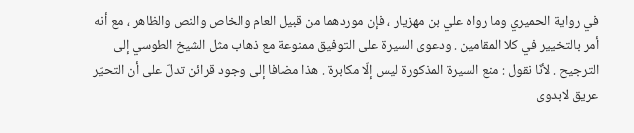في رواية الحميري وما رواه علي بن مهزيار ، فإن موردهما من قبيل العام والخاص والنص والظاهر ، مع أنه أمر بالتخيير في كلا المقامين . ودعوى السيرة على التوفيق ممنوعة مع ذهاب مثل الشيخ الطوسي إلى الترجيح . لأنّا نقول : منع السيرة المذكورة ليس إلّا مكابرة . هذا مضافا إلى وجود قرائن تدلّ على أن التحيّر عريق لابدوى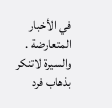في الأخبار المتعارضة . والسيرة لاتنكر بذهاب فرد